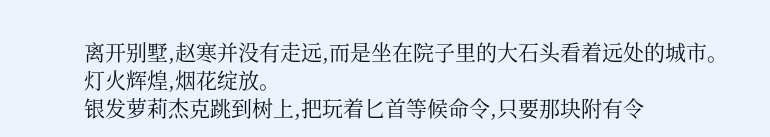离开别墅,赵寒并没有走远,而是坐在院子里的大石头看着远处的城市。
灯火辉煌,烟花绽放。
银发萝莉杰克跳到树上,把玩着匕首等候命令,只要那块附有令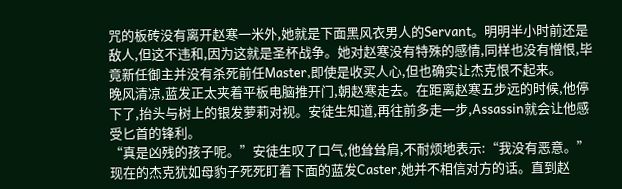咒的板砖没有离开赵寒一米外,她就是下面黑风衣男人的Servant。明明半小时前还是敌人,但这不违和,因为这就是圣杯战争。她对赵寒没有特殊的感情,同样也没有憎恨,毕竟新任御主并没有杀死前任Master,即使是收买人心,但也确实让杰克恨不起来。
晚风清凉,蓝发正太夹着平板电脑推开门,朝赵寒走去。在距离赵寒五步远的时候,他停下了,抬头与树上的银发萝莉对视。安徒生知道,再往前多走一步,Assassin就会让他感受匕首的锋利。
“真是凶残的孩子呢。”安徒生叹了口气,他耸耸肩,不耐烦地表示:“我没有恶意。”
现在的杰克犹如母豹子死死盯着下面的蓝发Caster,她并不相信对方的话。直到赵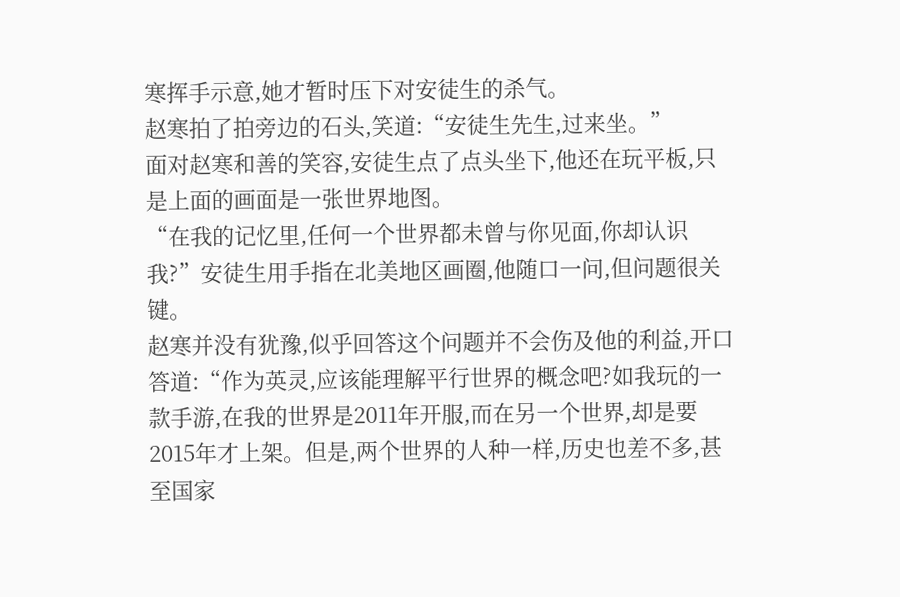寒挥手示意,她才暂时压下对安徒生的杀气。
赵寒拍了拍旁边的石头,笑道:“安徒生先生,过来坐。”
面对赵寒和善的笑容,安徒生点了点头坐下,他还在玩平板,只是上面的画面是一张世界地图。
“在我的记忆里,任何一个世界都未曾与你见面,你却认识我?”安徒生用手指在北美地区画圈,他随口一问,但问题很关键。
赵寒并没有犹豫,似乎回答这个问题并不会伤及他的利益,开口答道:“作为英灵,应该能理解平行世界的概念吧?如我玩的一款手游,在我的世界是2011年开服,而在另一个世界,却是要2015年才上架。但是,两个世界的人种一样,历史也差不多,甚至国家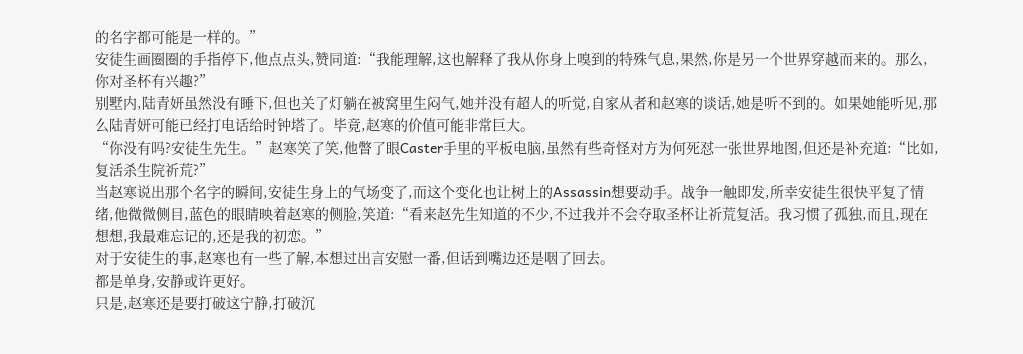的名字都可能是一样的。”
安徒生画圈圈的手指停下,他点点头,赞同道:“我能理解,这也解释了我从你身上嗅到的特殊气息,果然,你是另一个世界穿越而来的。那么,你对圣杯有兴趣?”
别墅内,陆青妍虽然没有睡下,但也关了灯躺在被窝里生闷气,她并没有超人的听觉,自家从者和赵寒的谈话,她是听不到的。如果她能听见,那么陆青妍可能已经打电话给时钟塔了。毕竟,赵寒的价值可能非常巨大。
“你没有吗?安徒生先生。”赵寒笑了笑,他瞥了眼Caster手里的平板电脑,虽然有些奇怪对方为何死怼一张世界地图,但还是补充道:“比如,复活杀生院祈荒?”
当赵寒说出那个名字的瞬间,安徒生身上的气场变了,而这个变化也让树上的Assassin想要动手。战争一触即发,所幸安徒生很快平复了情绪,他微微侧目,蓝色的眼睛映着赵寒的侧脸,笑道:“看来赵先生知道的不少,不过我并不会夺取圣杯让祈荒复活。我习惯了孤独,而且,现在想想,我最难忘记的,还是我的初恋。”
对于安徒生的事,赵寒也有一些了解,本想过出言安慰一番,但话到嘴边还是咽了回去。
都是单身,安静或许更好。
只是,赵寒还是要打破这宁静,打破沉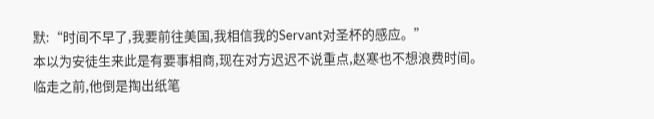默:“时间不早了,我要前往美国,我相信我的Servant对圣杯的感应。”
本以为安徒生来此是有要事相商,现在对方迟迟不说重点,赵寒也不想浪费时间。临走之前,他倒是掏出纸笔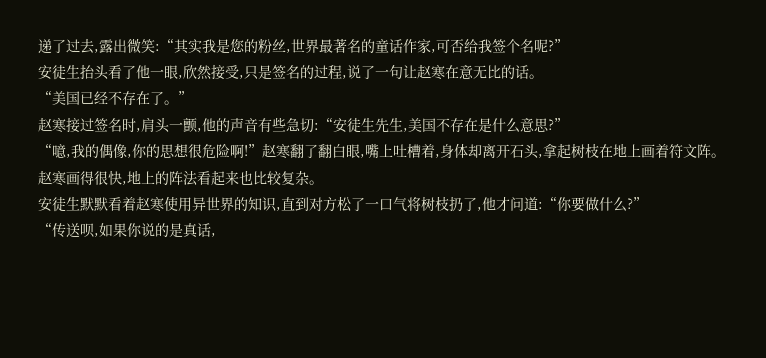递了过去,露出微笑:“其实我是您的粉丝,世界最著名的童话作家,可否给我签个名呢?”
安徒生抬头看了他一眼,欣然接受,只是签名的过程,说了一句让赵寒在意无比的话。
“美国已经不存在了。”
赵寒接过签名时,肩头一颤,他的声音有些急切:“安徒生先生,美国不存在是什么意思?”
“噫,我的偶像,你的思想很危险啊!”赵寒翻了翻白眼,嘴上吐槽着,身体却离开石头,拿起树枝在地上画着符文阵。
赵寒画得很快,地上的阵法看起来也比较复杂。
安徒生默默看着赵寒使用异世界的知识,直到对方松了一口气将树枝扔了,他才问道:“你要做什么?”
“传送呗,如果你说的是真话,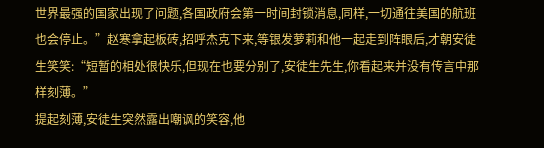世界最强的国家出现了问题,各国政府会第一时间封锁消息,同样,一切通往美国的航班也会停止。”赵寒拿起板砖,招呼杰克下来,等银发萝莉和他一起走到阵眼后,才朝安徒生笑笑:“短暂的相处很快乐,但现在也要分别了,安徒生先生,你看起来并没有传言中那样刻薄。”
提起刻薄,安徒生突然露出嘲讽的笑容,他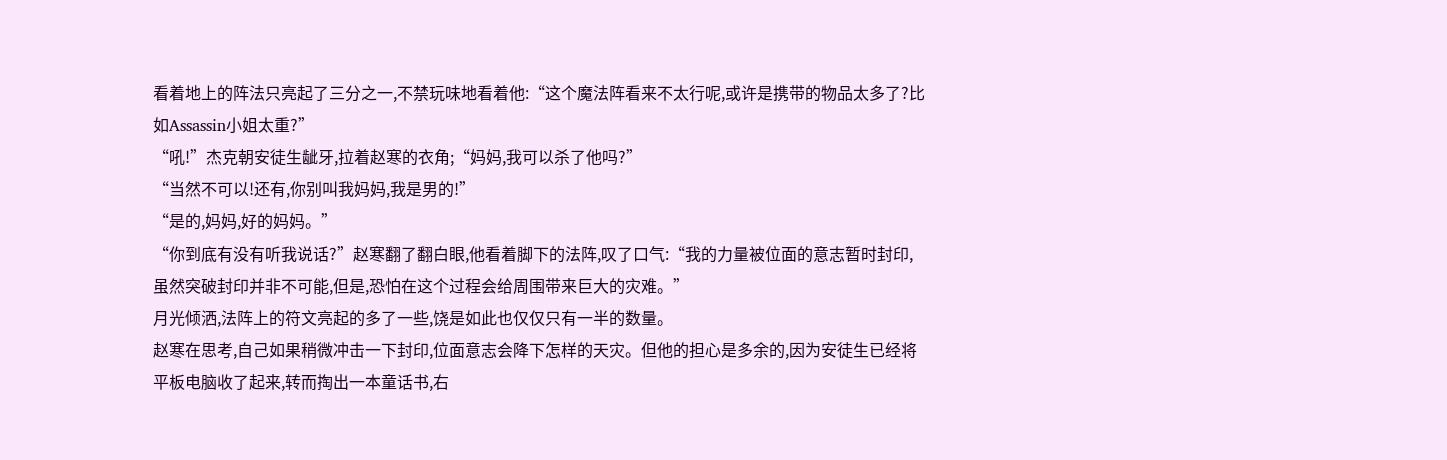看着地上的阵法只亮起了三分之一,不禁玩味地看着他:“这个魔法阵看来不太行呢,或许是携带的物品太多了?比如Assassin小姐太重?”
“吼!”杰克朝安徒生龇牙,拉着赵寒的衣角;“妈妈,我可以杀了他吗?”
“当然不可以!还有,你别叫我妈妈,我是男的!”
“是的,妈妈,好的妈妈。”
“你到底有没有听我说话?”赵寒翻了翻白眼,他看着脚下的法阵,叹了口气:“我的力量被位面的意志暂时封印,虽然突破封印并非不可能,但是,恐怕在这个过程会给周围带来巨大的灾难。”
月光倾洒,法阵上的符文亮起的多了一些,饶是如此也仅仅只有一半的数量。
赵寒在思考,自己如果稍微冲击一下封印,位面意志会降下怎样的天灾。但他的担心是多余的,因为安徒生已经将平板电脑收了起来,转而掏出一本童话书,右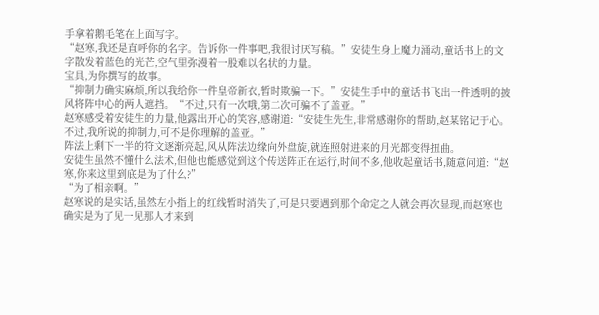手拿着鹅毛笔在上面写字。
“赵寒,我还是直呼你的名字。告诉你一件事吧,我很讨厌写稿。”安徒生身上魔力涌动,童话书上的文字散发着蓝色的光芒,空气里弥漫着一股难以名状的力量。
宝具,为你撰写的故事。
“抑制力确实麻烦,所以我给你一件皇帝新衣,暂时欺骗一下。”安徒生手中的童话书飞出一件透明的披风将阵中心的两人遮挡。“不过,只有一次哦,第二次可骗不了盖亚。”
赵寒感受着安徒生的力量,他露出开心的笑容,感谢道:“安徒生先生,非常感谢你的帮助,赵某铭记于心。不过,我所说的抑制力,可不是你理解的盖亚。”
阵法上剩下一半的符文逐渐亮起,风从阵法边缘向外盘旋,就连照射进来的月光都变得扭曲。
安徒生虽然不懂什么法术,但他也能感觉到这个传送阵正在运行,时间不多,他收起童话书,随意问道:“赵寒,你来这里到底是为了什么?”
“为了相亲啊。”
赵寒说的是实话,虽然左小指上的红线暂时消失了,可是只要遇到那个命定之人就会再次显现,而赵寒也确实是为了见一见那人才来到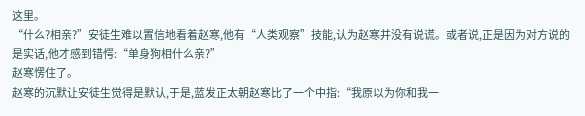这里。
“什么?相亲?”安徒生难以置信地看着赵寒,他有“人类观察”技能,认为赵寒并没有说谎。或者说,正是因为对方说的是实话,他才感到错愕:“单身狗相什么亲?”
赵寒愣住了。
赵寒的沉默让安徒生觉得是默认,于是,蓝发正太朝赵寒比了一个中指:“我原以为你和我一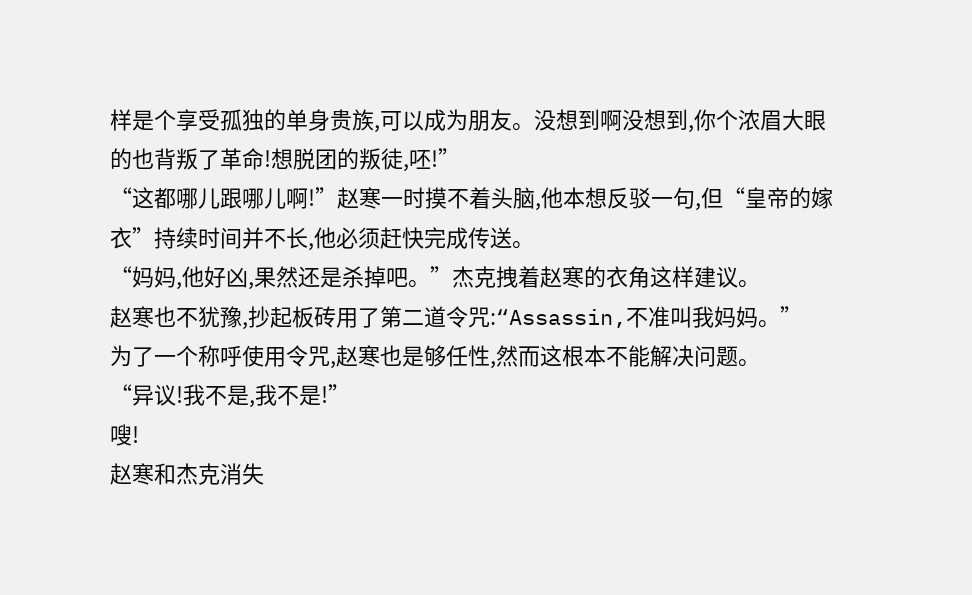样是个享受孤独的单身贵族,可以成为朋友。没想到啊没想到,你个浓眉大眼的也背叛了革命!想脱团的叛徒,呸!”
“这都哪儿跟哪儿啊!”赵寒一时摸不着头脑,他本想反驳一句,但“皇帝的嫁衣”持续时间并不长,他必须赶快完成传送。
“妈妈,他好凶,果然还是杀掉吧。”杰克拽着赵寒的衣角这样建议。
赵寒也不犹豫,抄起板砖用了第二道令咒:“Assassin,不准叫我妈妈。”
为了一个称呼使用令咒,赵寒也是够任性,然而这根本不能解决问题。
“异议!我不是,我不是!”
嗖!
赵寒和杰克消失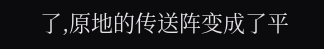了,原地的传送阵变成了平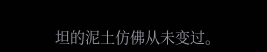坦的泥土仿佛从未变过。